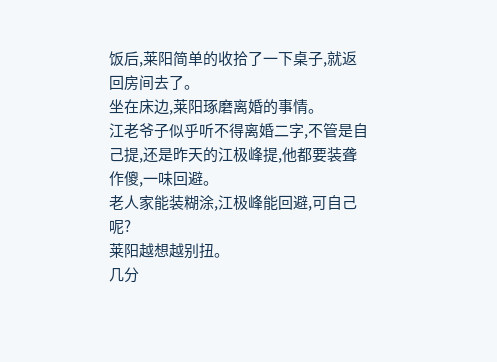饭后,莱阳简单的收拾了一下桌子,就返回房间去了。
坐在床边,莱阳琢磨离婚的事情。
江老爷子似乎听不得离婚二字,不管是自己提,还是昨天的江极峰提,他都要装聋作傻,一味回避。
老人家能装糊涂,江极峰能回避,可自己呢?
莱阳越想越别扭。
几分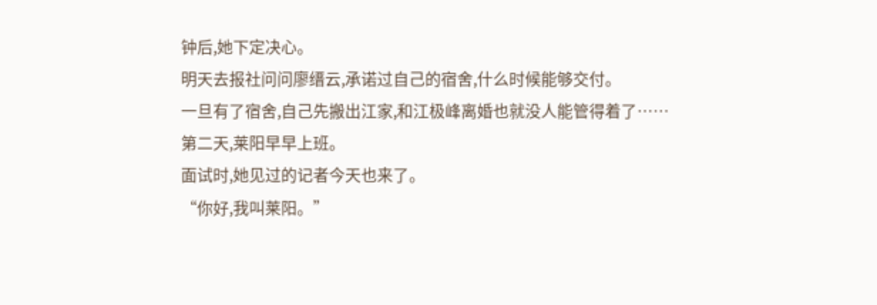钟后,她下定决心。
明天去报社问问廖缙云,承诺过自己的宿舍,什么时候能够交付。
一旦有了宿舍,自己先搬出江家,和江极峰离婚也就没人能管得着了……
第二天,莱阳早早上班。
面试时,她见过的记者今天也来了。
“你好,我叫莱阳。”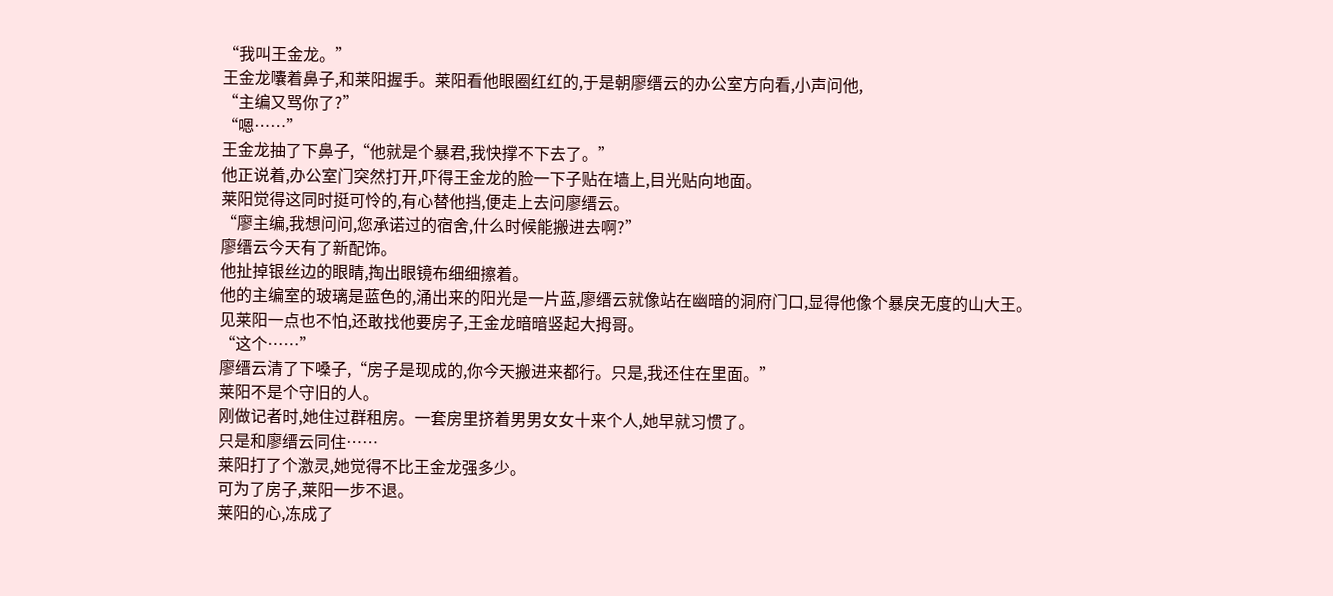“我叫王金龙。”
王金龙囔着鼻子,和莱阳握手。莱阳看他眼圈红红的,于是朝廖缙云的办公室方向看,小声问他,
“主编又骂你了?”
“嗯……”
王金龙抽了下鼻子,“他就是个暴君,我快撑不下去了。”
他正说着,办公室门突然打开,吓得王金龙的脸一下子贴在墙上,目光贴向地面。
莱阳觉得这同时挺可怜的,有心替他挡,便走上去问廖缙云。
“廖主编,我想问问,您承诺过的宿舍,什么时候能搬进去啊?”
廖缙云今天有了新配饰。
他扯掉银丝边的眼睛,掏出眼镜布细细擦着。
他的主编室的玻璃是蓝色的,涌出来的阳光是一片蓝,廖缙云就像站在幽暗的洞府门口,显得他像个暴戾无度的山大王。
见莱阳一点也不怕,还敢找他要房子,王金龙暗暗竖起大拇哥。
“这个……”
廖缙云清了下嗓子,“房子是现成的,你今天搬进来都行。只是,我还住在里面。”
莱阳不是个守旧的人。
刚做记者时,她住过群租房。一套房里挤着男男女女十来个人,她早就习惯了。
只是和廖缙云同住……
莱阳打了个激灵,她觉得不比王金龙强多少。
可为了房子,莱阳一步不退。
莱阳的心,冻成了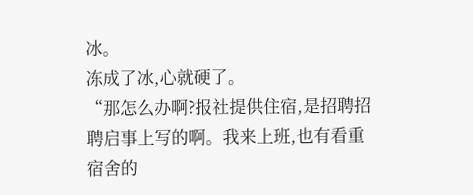冰。
冻成了冰,心就硬了。
“那怎么办啊?报社提供住宿,是招聘招聘启事上写的啊。我来上班,也有看重宿舍的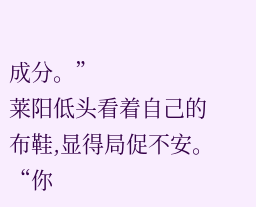成分。”
莱阳低头看着自己的布鞋,显得局促不安。
“你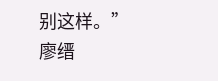别这样。”
廖缙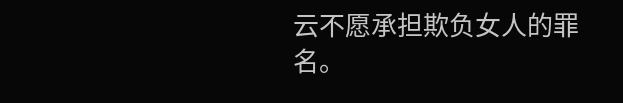云不愿承担欺负女人的罪名。